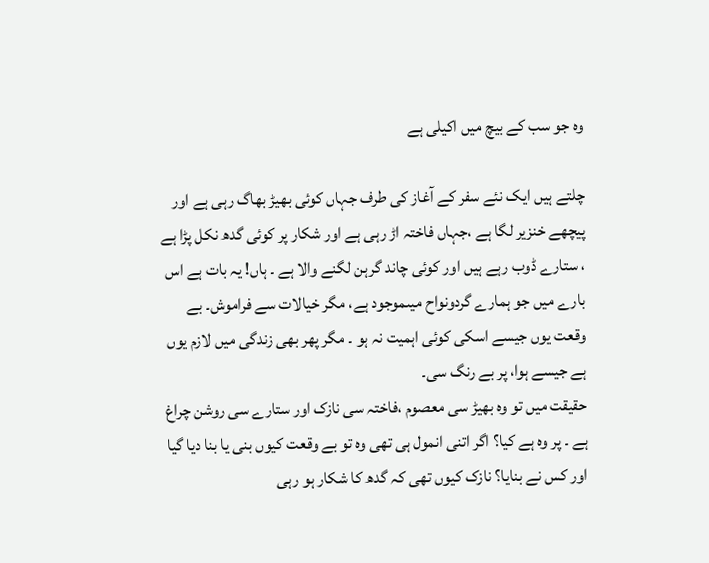وہ جو سب کے بیچ میں اکیلی ہے

چلتے ہیں ایک نئے سفر کے آغاز کی طرف جہاں کوئی بھیڑ بھاگ رہی ہے اور پیچھے خنزیر لگا ہے ،جہاں فاختہ اڑ رہی ہے اور شکار پر کوئی گدھ نکل پڑا ہے ، ستارے ڈوب رہے ہیں اور کوئی چاند گرہن لگنے والا ہے ۔ ہاں! یہ بات ہے اس بارے میں جو ہمارے گردونواح میںموجود ہے، مگر خیالات سے فراموش۔ بے وقعت یوں جیسے اسکی کوئی اہمیت نہ ہو ۔ مگر پھر بھی زندگی میں لازم یوں ہے جیسے ہوا، پر بے رنگ سی۔
حقیقت میں تو وہ بھیڑ سی معصوم ،فاختہ سی نازک اور ستارے سی روشن چراغ ہے ۔ پر وہ ہے کیا؟ اگر اتنی انمول ہی تھی وہ تو بے وقعت کیوں بنی یا بنا دیا گیا اور کس نے بنایا؟ نازک کیوں تھی کہ گدھ کا شکار ہو رہی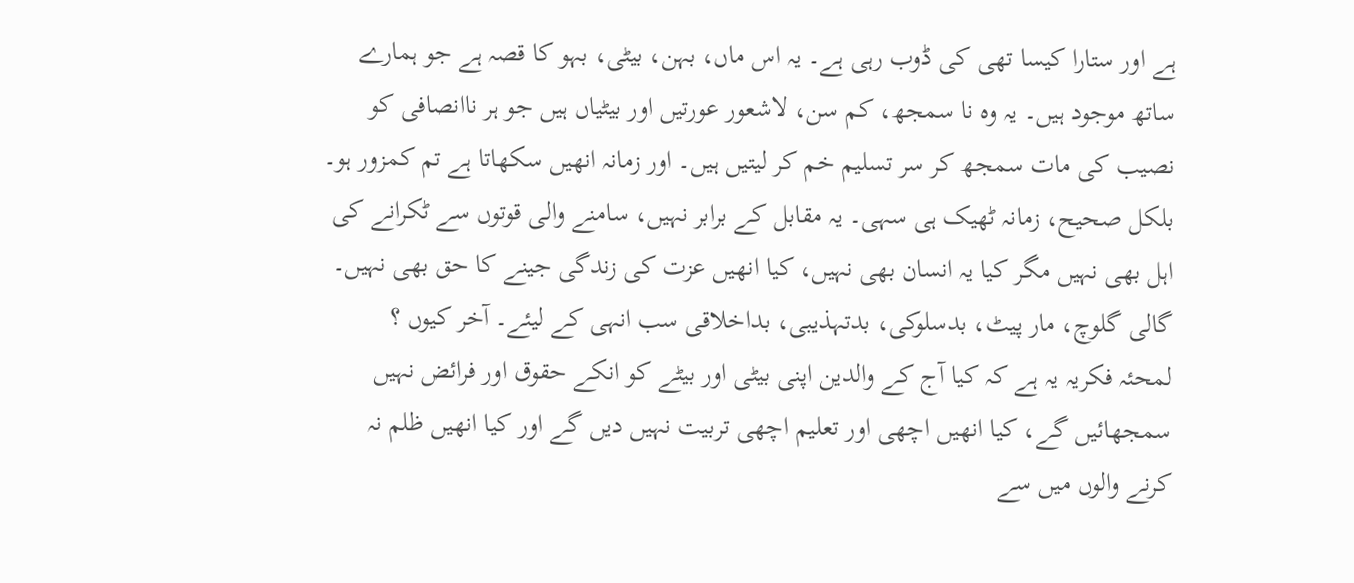ہے اور ستارا کیسا تھی کی ڈوب رہی ہے۔ یہ اس ماں، بہن، بیٹی، بہو کا قصہ ہے جو ہمارے ساتھ موجود ہیں۔ یہ وہ نا سمجھ، کم سن، لاشعور عورتیں اور بیٹیاں ہیں جو ہر ناانصافی کو نصیب کی مات سمجھ کر سر تسلیم خم کر لیتیں ہیں۔ اور زمانہ انھیں سکھاتا ہے تم کمزور ہو۔
بلکل صحیح، زمانہ ٹھیک ہی سہی۔ یہ مقابل کے برابر نہیں، سامنے والی قوتوں سے ٹکرانے کی اہل بھی نہیں مگر کیا یہ انسان بھی نہیں، کیا انھیں عزت کی زندگی جینے کا حق بھی نہیں۔ گالی گلوچ، مار پیٹ، بدسلوکی، بدتہذیبی، بداخلاقی سب انہی کے لیئے۔ آخر کیوں ؟
لمحئہ فکریہ یہ ہے کہ کیا آج کے والدین اپنی بیٹی اور بیٹے کو انکے حقوق اور فرائض نہیں سمجھائیں گے، کیا انھیں اچھی اور تعلیم اچھی تربیت نہیں دیں گے اور کیا انھیں ظلم نہ کرنے والوں میں سے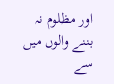اور مظلوم نہ بننے والوں میں سے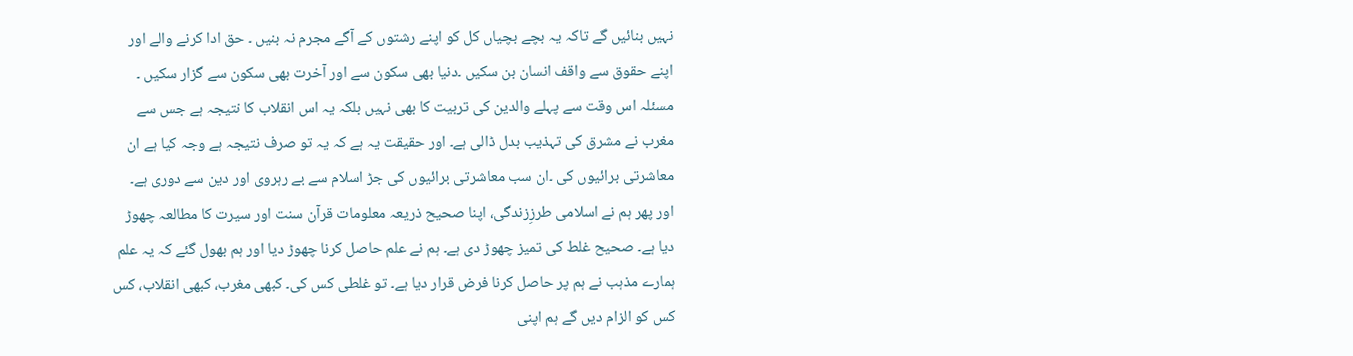نہیں بنائیں گے تاکہ یہ بچے بچیاں کل کو اپنے رشتوں کے آگے مجرم نہ بنیں ۔ حق ادا کرنے والے اور اپنے حقوق سے واقف انسان بن سکیں ۔دنیا بھی سکون سے اور آخرت بھی سکون سے گزار سکیں ۔
مسئلہ اس وقت سے پہلے والدین کی تربیت کا بھی نہیں بلکہ یہ اس انقلاب کا نتیجہ ہے جس سے مغرب نے مشرق کی تہذیب بدل ڈالی ہے۔ اور حقیقت یہ ہے کہ یہ تو صرف نتیجہ ہے وجہ کیا ہے ان معاشرتی برائیوں کی ۔ان سب معاشرتی برائیوں کی جڑ اسلام سے بے رہروی اور دین سے دوری ہے۔ اور پھر ہم نے اسلامی طرزِزندگی، اپنا صحیح ذریعہ معلومات قرآن سنت اور سیرت کا مطالعہ چھوڑ دیا ہے۔ صحیح غلط کی تمیز چھوڑ دی ہے۔ ہم نے علم حاصل کرنا چھوڑ دیا اور ہم بھول گئے کہ یہ علم ہمارے مذہب نے ہم پر حاصل کرنا فرض قرار دیا ہے۔ تو غلطی کس کی۔ کبھی مغرب، کبھی انقلاب، کس کس کو الزام دیں گے ہم اپنی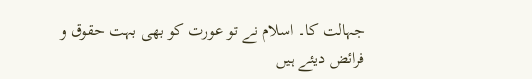جہالت کا۔ اسلام نے تو عورت کو بھی بہت حقوق و فرائض دیئے ہیں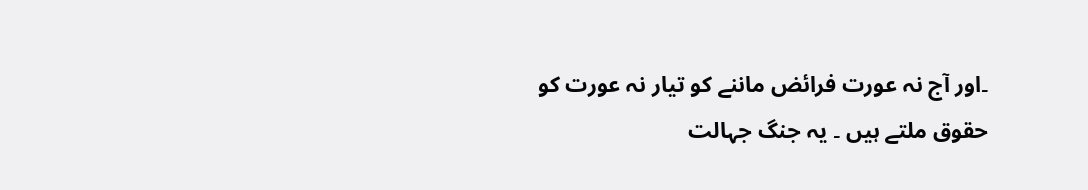۔اور آج نہ عورت فرائض ماننے کو تیار نہ عورت کو حقوق ملتے ہیں ۔ یہ جنگ جہالت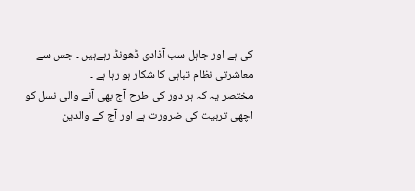کی ہے اور جاہل سب آذادی ڈھونڈ رہےہیں ۔ جس سے معاشرتی نظام تباہی کا شکار ہو رہا ہے ۔
مختصر یہ کہ ہر دور کی طرح آج بھی آنے والی نسل کو اچھی تربیت کی ضرورت ہے اور آج کے والدین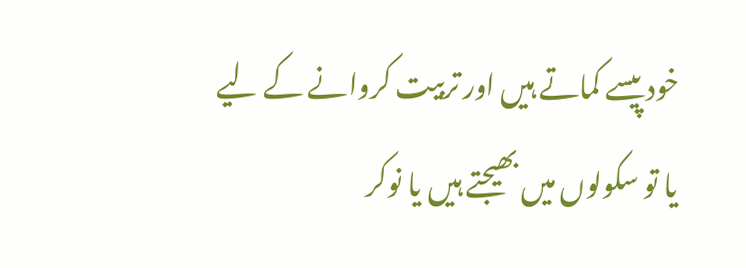خود پیسے کماتے ہیں اور تربیت کروانے کے لیے یا تو سکولوں میں بھیجتے ہیں یا نوکر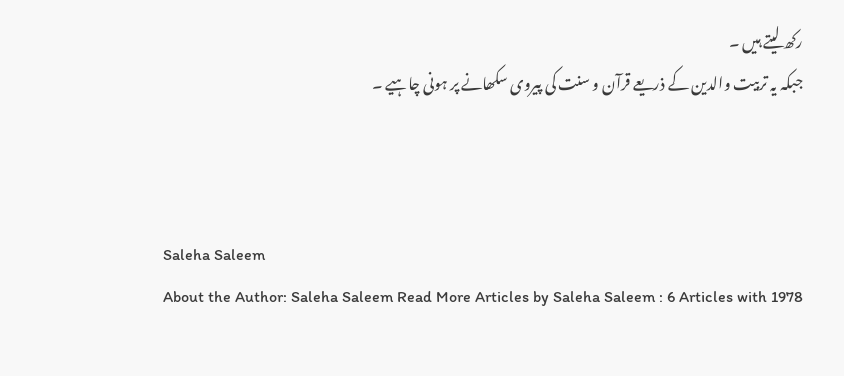رکھ لیتے ہیں ۔
جبکہ یہ تربیت والدین کے ذریعے قرآن و سنت کی پیروی سکھانے پر ہونی چاہیے ۔



Saleha Saleem
About the Author: Saleha Saleem Read More Articles by Saleha Saleem : 6 Articles with 1978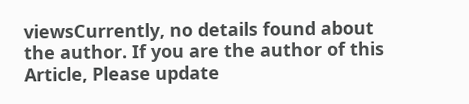viewsCurrently, no details found about the author. If you are the author of this Article, Please update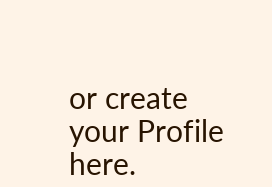or create your Profile here.